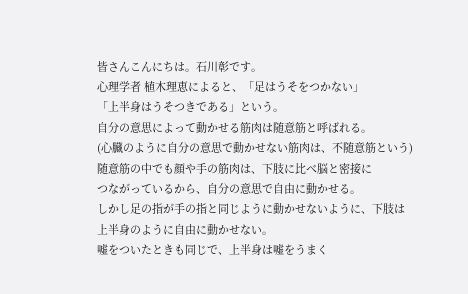皆さんこんにちは。石川彰です。
心理学者 植木理恵によると、「足はうそをつかない」
「上半身はうそつきである」という。
自分の意思によって動かせる筋肉は随意筋と呼ばれる。
(心臓のように自分の意思で動かせない筋肉は、不随意筋という)
随意筋の中でも顔や手の筋肉は、下肢に比べ脳と密接に
つながっているから、自分の意思で自由に動かせる。
しかし足の指が手の指と同じように動かせないように、下肢は
上半身のように自由に動かせない。
嘘をついたときも同じで、上半身は嘘をうまく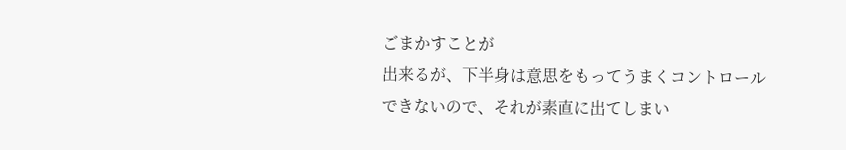ごまかすことが
出来るが、下半身は意思をもってうまくコントロール
できないので、それが素直に出てしまい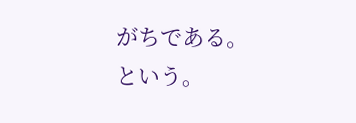がちである。
という。